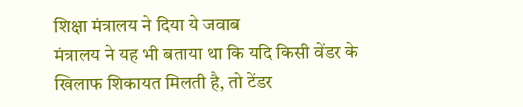शिक्षा मंत्रालय ने दिया ये जवाब
मंत्रालय ने यह भी बताया था कि यदि किसी वेंडर के खिलाफ शिकायत मिलती है, तो टेंडर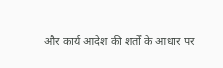और कार्य आदेश की शर्तों के आधार पर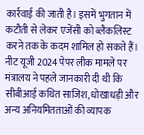कार्रवाई की जाती है। इसमें भुगतान में कटौती से लेकर एजेंसी को ब्लैकलिस्ट करने तक के कदम शामिल हो सकते हैं।
नीट यूजी 2024 पेपर लीक मामले पर मंत्रालय ने पहले जानकारी दी थी कि सीबीआई कथित साजिश, धोखाधड़ी और अन्य अनियमितताओं की व्यापक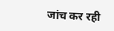जांच कर रही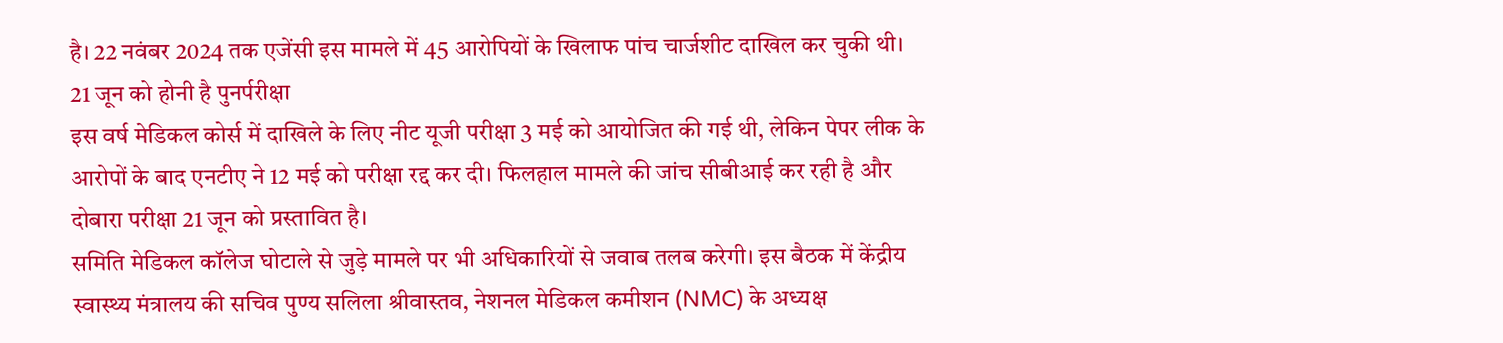है। 22 नवंबर 2024 तक एजेंसी इस मामले में 45 आरोपियों के खिलाफ पांच चार्जशीट दाखिल कर चुकी थी।
21 जून को होनी है पुनर्परीक्षा
इस वर्ष मेडिकल कोर्स में दाखिले के लिए नीट यूजी परीक्षा 3 मई को आयोजित की गई थी, लेकिन पेपर लीक के आरोपों के बाद एनटीए ने 12 मई को परीक्षा रद्द कर दी। फिलहाल मामले की जांच सीबीआई कर रही है और दोबारा परीक्षा 21 जून को प्रस्तावित है।
समिति मेडिकल कॉलेज घोटाले से जुड़े मामले पर भी अधिकारियों से जवाब तलब करेगी। इस बैठक में केंद्रीय स्वास्थ्य मंत्रालय की सचिव पुण्य सलिला श्रीवास्तव, नेशनल मेडिकल कमीशन (NMC) के अध्यक्ष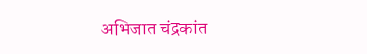अभिजात चंद्रकांत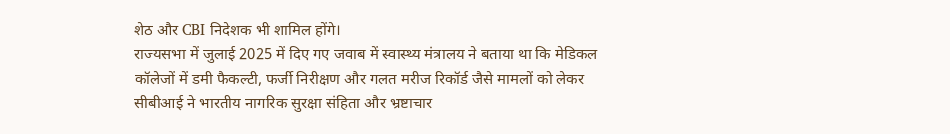शेठ और CBI निदेशक भी शामिल होंगे।
राज्यसभा में जुलाई 2025 में दिए गए जवाब में स्वास्थ्य मंत्रालय ने बताया था कि मेडिकल कॉलेजों में डमी फैकल्टी, फर्जी निरीक्षण और गलत मरीज रिकॉर्ड जैसे मामलों को लेकर सीबीआई ने भारतीय नागरिक सुरक्षा संहिता और भ्रष्टाचार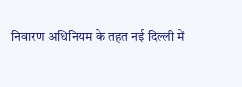निवारण अधिनियम के तहत नई दिल्ली में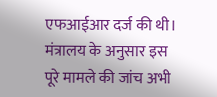एफआईआर दर्ज की थी। मंत्रालय के अनुसार इस पूरे मामले की जांच अभी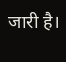जारी है।